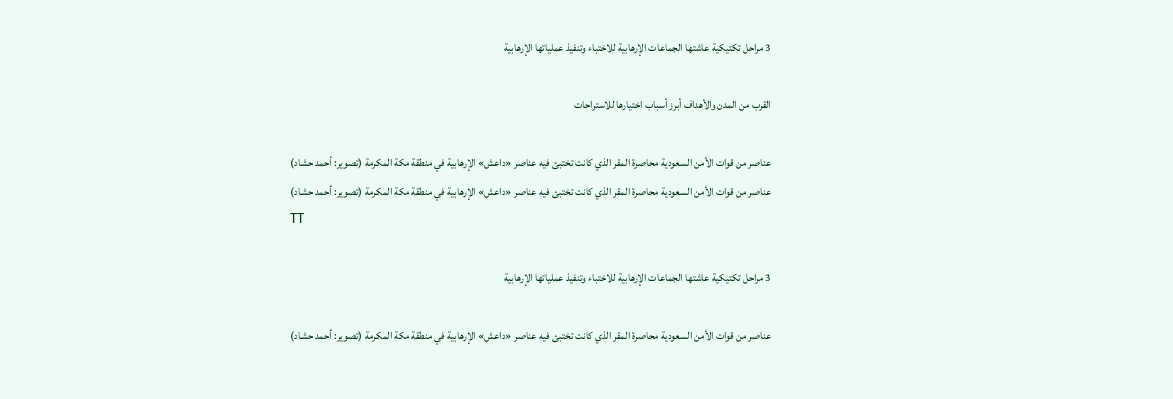3 مراحل تكتيكية عاشتها الجماعات الإرهابية للاختباء وتنفيذ عملياتها الإرهابية

القرب من المدن والأهداف أبرز أسباب اختيارها للاستراحات

عناصر من قوات الأمن السعودية محاصرة المقر الذي كانت تختبئ فيه عناصر «داعش» الإرهابية في منطقة مكة المكرمة (تصوير: أحمد حشاد)
عناصر من قوات الأمن السعودية محاصرة المقر الذي كانت تختبئ فيه عناصر «داعش» الإرهابية في منطقة مكة المكرمة (تصوير: أحمد حشاد)
TT

3 مراحل تكتيكية عاشتها الجماعات الإرهابية للاختباء وتنفيذ عملياتها الإرهابية

عناصر من قوات الأمن السعودية محاصرة المقر الذي كانت تختبئ فيه عناصر «داعش» الإرهابية في منطقة مكة المكرمة (تصوير: أحمد حشاد)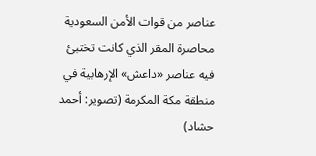عناصر من قوات الأمن السعودية محاصرة المقر الذي كانت تختبئ فيه عناصر «داعش» الإرهابية في منطقة مكة المكرمة (تصوير: أحمد حشاد)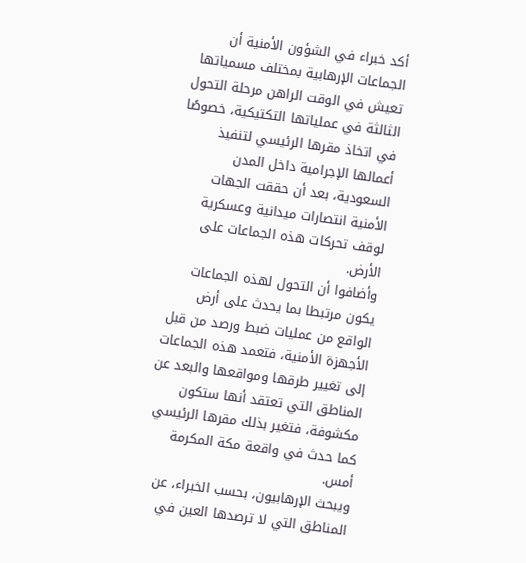أكد خبراء في الشؤون الأمنية أن الجماعات الإرهابية بمختلف مسمياتها تعيش في الوقت الراهن مرحلة التحول الثالثة في عملياتها التكتيكية، خصوصًا في اتخاذ مقرها الرئيسي لتنفيذ أعمالها الإجرامية داخل المدن السعودية، بعد أن حققت الجهات الأمنية انتصارات ميدانية وعسكرية لوقف تحركات هذه الجماعات على الأرض.
وأضافوا أن التحول لهذه الجماعات يكون مرتبطا بما يحدث على أرض الواقع من عمليات ضبط ورصد من قبل الأجهزة الأمنية، فتعمد هذه الجماعات إلى تغيير طرقها ومواقعها والبعد عن المناطق التي تعتقد أنها ستكون مكشوفة، فتغير بذلك مقرها الرئيسي كما حدث في واقعة مكة المكرمة أمس.
ويبحث الإرهابيون، بحسب الخبراء، عن المناطق التي لا ترصدها العين في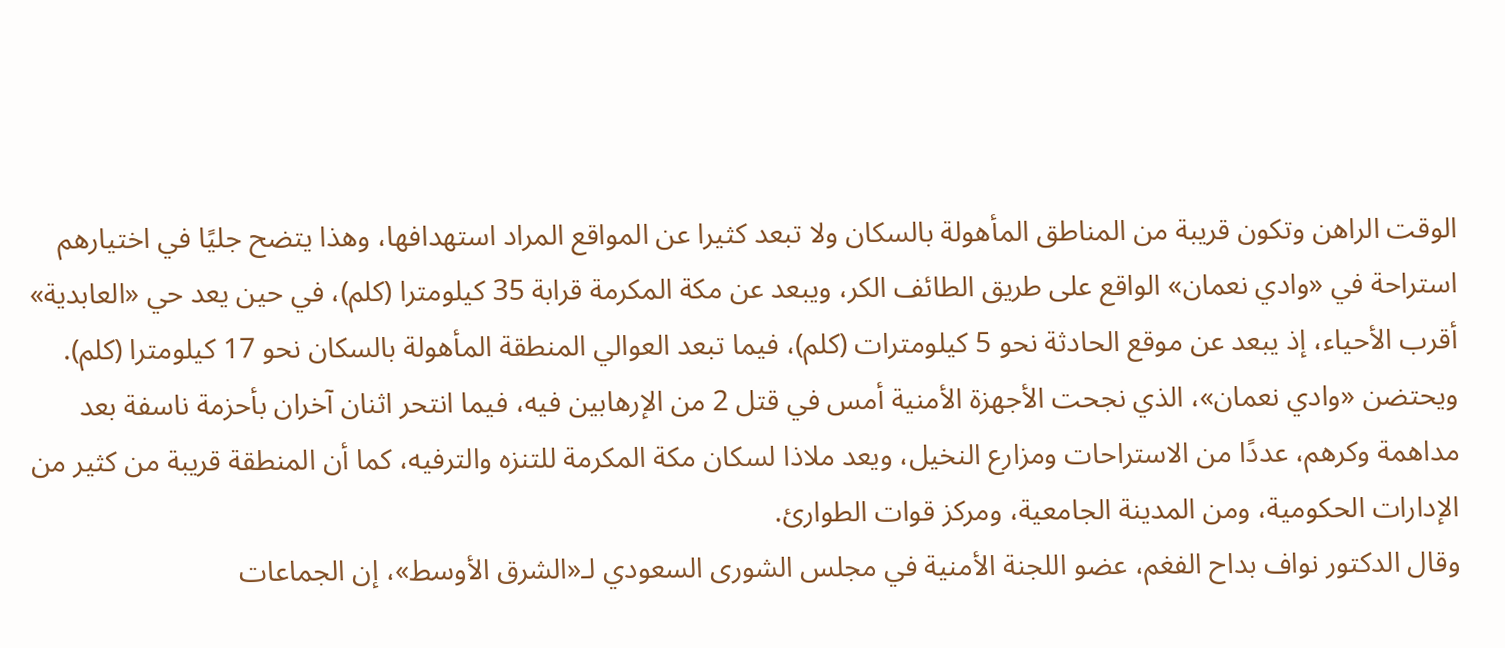الوقت الراهن وتكون قريبة من المناطق المأهولة بالسكان ولا تبعد كثيرا عن المواقع المراد استهدافها، وهذا يتضح جليًا في اختيارهم استراحة في «وادي نعمان» الواقع على طريق الطائف الكر، ويبعد عن مكة المكرمة قرابة 35 كيلومترا (كلم)، في حين يعد حي «العابدية» أقرب الأحياء، إذ يبعد عن موقع الحادثة نحو 5 كيلومترات (كلم)، فيما تبعد العوالي المنطقة المأهولة بالسكان نحو 17 كيلومترا (كلم).
ويحتضن «وادي نعمان»، الذي نجحت الأجهزة الأمنية أمس في قتل 2 من الإرهابين فيه، فيما انتحر اثنان آخران بأحزمة ناسفة بعد مداهمة وكرهم، عددًا من الاستراحات ومزارع النخيل، ويعد ملاذا لسكان مكة المكرمة للتنزه والترفيه، كما أن المنطقة قريبة من كثير من الإدارات الحكومية، ومن المدينة الجامعية، ومركز قوات الطوارئ.
وقال الدكتور نواف بداح الفغم، عضو اللجنة الأمنية في مجلس الشورى السعودي لـ«الشرق الأوسط»، إن الجماعات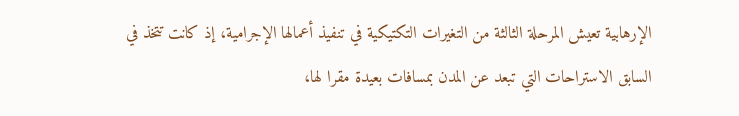الإرهابية تعيش المرحلة الثالثة من التغيرات التكتيكية في تنفيذ أعمالها الإجرامية، إذ كانت تتخذ في السابق الاستراحات التي تبعد عن المدن بمسافات بعيدة مقرا لها،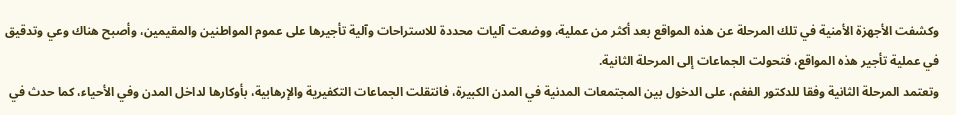وكشفت الأجهزة الأمنية في تلك المرحلة عن هذه المواقع بعد أكثر من عملية، ووضعت آليات محددة للاستراحات وآلية تأجيرها على عموم المواطنين والمقيمين، وأصبح هناك وعي وتدقيق في عملية تأجير هذه المواقع، فتحولت الجماعات إلى المرحلة الثانية.
وتعتمد المرحلة الثانية وفقا للدكتور الفغم، على الدخول بين المجتمعات المدنية في المدن الكبيرة، فانتقلت الجماعات التكفيرية والإرهابية، بأوكارها لداخل المدن وفي الأحياء، كما حدث في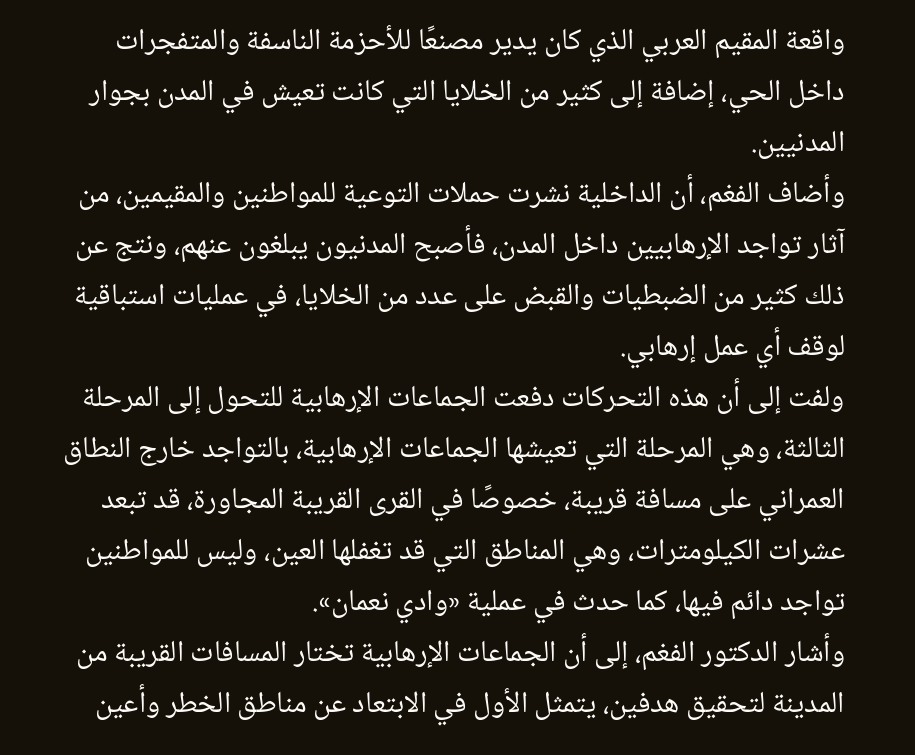واقعة المقيم العربي الذي كان يدير مصنعًا للأحزمة الناسفة والمتفجرات داخل الحي، إضافة إلى كثير من الخلايا التي كانت تعيش في المدن بجوار المدنيين.
وأضاف الفغم، أن الداخلية نشرت حملات التوعية للمواطنين والمقيمين، من آثار تواجد الإرهابيين داخل المدن، فأصبح المدنيون يبلغون عنهم، ونتج عن ذلك كثير من الضبطيات والقبض على عدد من الخلايا، في عمليات استباقية لوقف أي عمل إرهابي.
ولفت إلى أن هذه التحركات دفعت الجماعات الإرهابية للتحول إلى المرحلة الثالثة، وهي المرحلة التي تعيشها الجماعات الإرهابية، بالتواجد خارج النطاق العمراني على مسافة قريبة، خصوصًا في القرى القريبة المجاورة، قد تبعد عشرات الكيلومترات، وهي المناطق التي قد تغفلها العين، وليس للمواطنين تواجد دائم فيها، كما حدث في عملية «وادي نعمان».
وأشار الدكتور الفغم، إلى أن الجماعات الإرهابية تختار المسافات القريبة من المدينة لتحقيق هدفين، يتمثل الأول في الابتعاد عن مناطق الخطر وأعين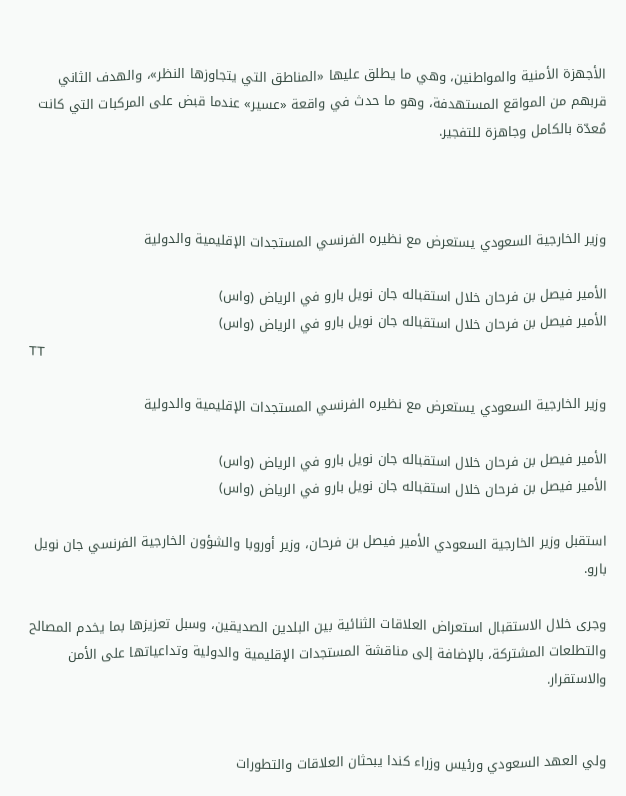الأجهزة الأمنية والمواطنين، وهي ما يطلق عليها «المناطق التي يتجاوزها النظر»، والهدف الثاني قربهم من المواقع المستهدفة، وهو ما حدث في واقعة «عسير» عندما قبض على المركبات التي كانت مُعدّة بالكامل وجاهزة للتفجير.



وزير الخارجية السعودي يستعرض مع نظيره الفرنسي المستجدات الإقليمية والدولية

الأمير فيصل بن فرحان خلال استقباله جان نويل بارو في الرياض (واس)
الأمير فيصل بن فرحان خلال استقباله جان نويل بارو في الرياض (واس)
TT

وزير الخارجية السعودي يستعرض مع نظيره الفرنسي المستجدات الإقليمية والدولية

الأمير فيصل بن فرحان خلال استقباله جان نويل بارو في الرياض (واس)
الأمير فيصل بن فرحان خلال استقباله جان نويل بارو في الرياض (واس)

استقبل وزير الخارجية السعودي الأمير فيصل بن فرحان، وزير أوروبا والشؤون الخارجية الفرنسي جان نويل بارو.

وجرى خلال الاستقبال استعراض العلاقات الثنائية بين البلدين الصديقين، وسبل تعزيزها بما يخدم المصالح والتطلعات المشتركة، بالإضافة إلى مناقشة المستجدات الإقليمية والدولية وتداعياتها على الأمن والاستقرار.


ولي العهد السعودي ورئيس وزراء كندا يبحثان العلاقات والتطورات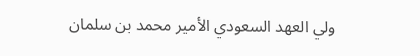ولي العهد السعودي الأمير محمد بن سلمان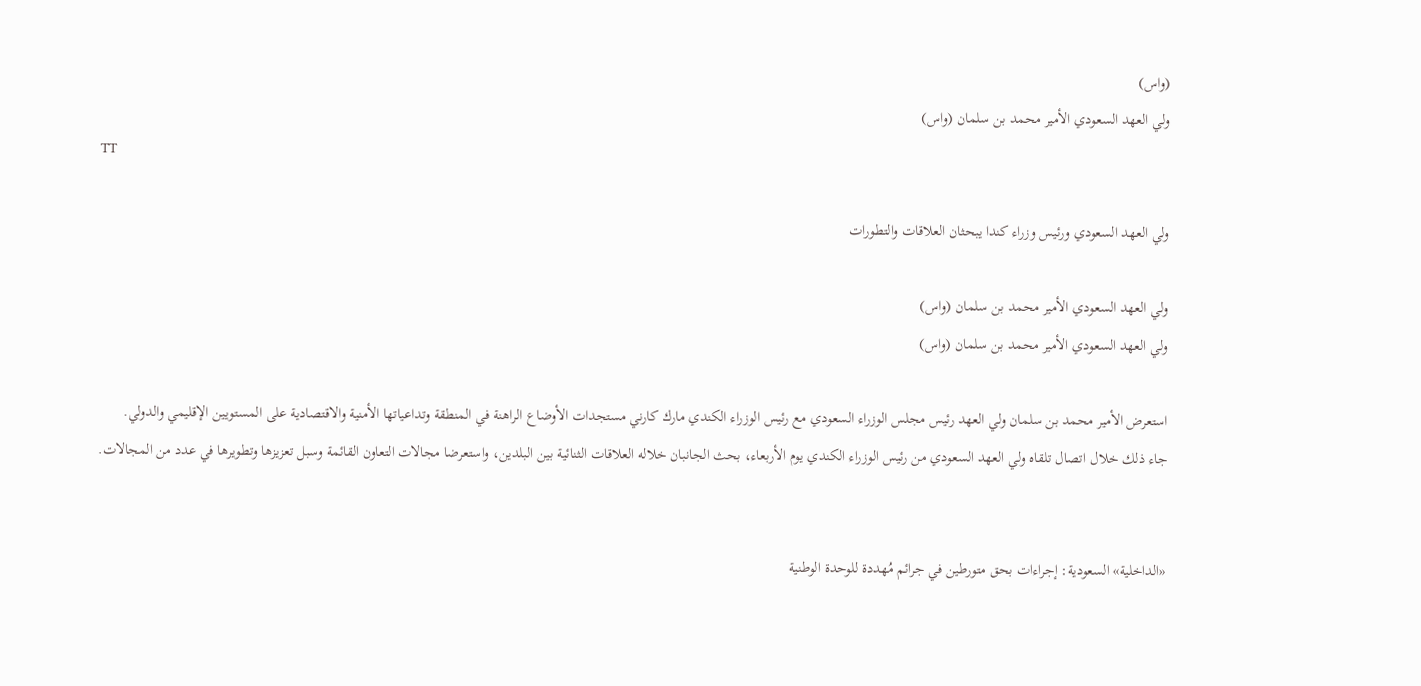(واس)
ولي العهد السعودي الأمير محمد بن سلمان (واس)
TT

ولي العهد السعودي ورئيس وزراء كندا يبحثان العلاقات والتطورات

ولي العهد السعودي الأمير محمد بن سلمان (واس)
ولي العهد السعودي الأمير محمد بن سلمان (واس)

استعرض الأمير محمد بن سلمان ولي العهد رئيس مجلس الوزراء السعودي مع رئيس الوزراء الكندي مارك كارني مستجدات الأوضاع الراهنة في المنطقة وتداعياتها الأمنية والاقتصادية على المستويين الإقليمي والدولي.
جاء ذلك خلال اتصال تلقاه ولي العهد السعودي من رئيس الوزراء الكندي يوم الأربعاء، بحث الجانبان خلاله العلاقات الثنائية بين البلدين، واستعرضا مجالات التعاون القائمة وسبل تعزيزها وتطويرها في عدد من المجالات.


«الداخلية» السعودية: إجراءات بحق متورطين في جرائم مُهددة للوحدة الوطنية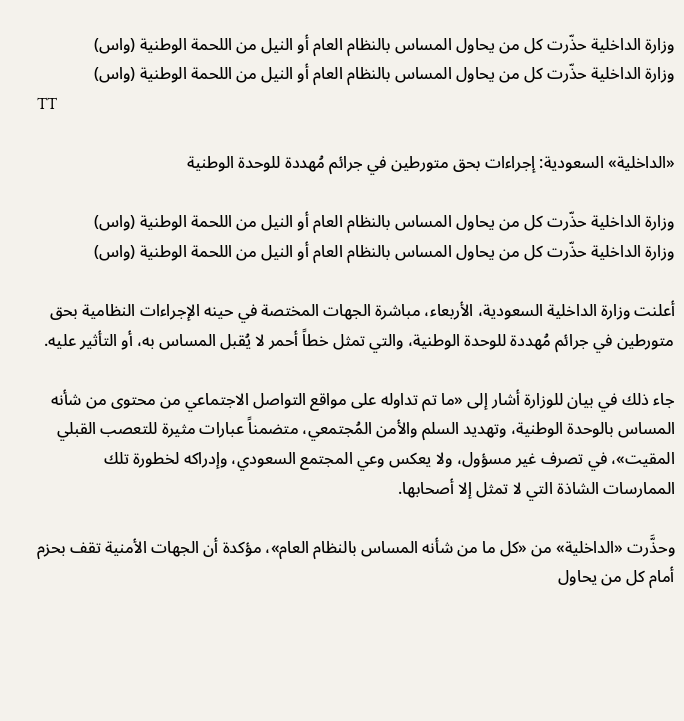وزارة الداخلية حذّرت كل من يحاول المساس بالنظام العام أو النيل من اللحمة الوطنية (واس)
وزارة الداخلية حذّرت كل من يحاول المساس بالنظام العام أو النيل من اللحمة الوطنية (واس)
TT

«الداخلية» السعودية: إجراءات بحق متورطين في جرائم مُهددة للوحدة الوطنية

وزارة الداخلية حذّرت كل من يحاول المساس بالنظام العام أو النيل من اللحمة الوطنية (واس)
وزارة الداخلية حذّرت كل من يحاول المساس بالنظام العام أو النيل من اللحمة الوطنية (واس)

أعلنت وزارة الداخلية السعودية، الأربعاء، مباشرة الجهات المختصة في حينه الإجراءات النظامية بحق متورطين في جرائم مُهددة للوحدة الوطنية، والتي تمثل خطاً أحمر لا يُقبل المساس به، أو التأثير عليه.

جاء ذلك في بيان للوزارة أشار إلى «ما تم تداوله على مواقع التواصل الاجتماعي من محتوى من شأنه المساس بالوحدة الوطنية، وتهديد السلم والأمن المُجتمعي، متضمناً عبارات مثيرة للتعصب القبلي المقيت»، في تصرف غير مسؤول، ولا يعكس وعي المجتمع السعودي، وإدراكه لخطورة تلك الممارسات الشاذة التي لا تمثل إلا أصحابها.

وحذَّرت «الداخلية» من «كل ما من شأنه المساس بالنظام العام»، مؤكدة أن الجهات الأمنية تقف بحزم أمام كل من يحاول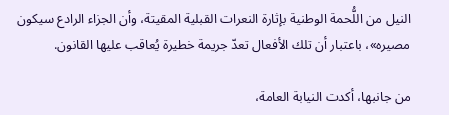النيل من اللُّحمة الوطنية بإثارة النعرات القبلية المقيتة، وأن الجزاء الرادع سيكون مصيره»، باعتبار أن تلك الأفعال تعدّ جريمة خطيرة يُعاقب عليها القانون.

من جانبها، أكدت النيابة العامة،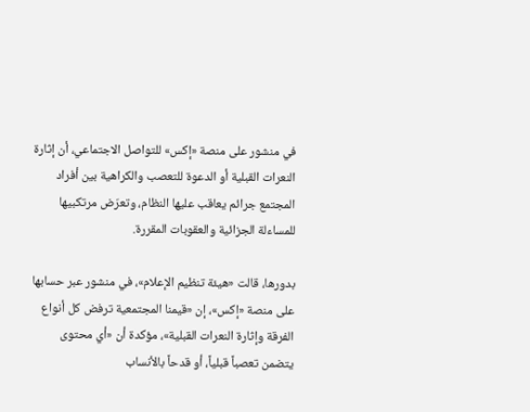في منشور على منصة «إكس» للتواصل الاجتماعي، أن إثارة النعرات القبلية أو الدعوة للتعصب والكراهية بين أفراد المجتمع جرائم يعاقب عليها النظام، وتعرّض مرتكبيها للمساءلة الجزائية والعقوبات المقررة.

بدورها، قالت «هيئة تنظيم الإعلام»، في منشور عبر حسابها على منصة «إكس»، إن «قيمنا المجتمعية ترفض كل أنواع الفرقة وإثارة النعرات القبلية»، مؤكدة أن «أي محتوى يتضمن تعصباً قبلياً، أو قدحاً بالأنساب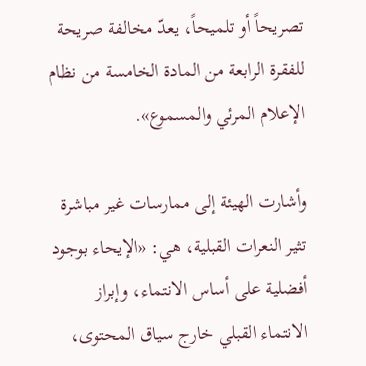تصريحاً أو تلميحاً، يعدّ مخالفة صريحة للفقرة الرابعة من المادة الخامسة من نظام الإعلام المرئي والمسموع».

وأشارت الهيئة إلى ممارسات غير مباشرة تثير النعرات القبلية، هي: «الإيحاء بوجود أفضلية على أساس الانتماء، وإبراز الانتماء القبلي خارج سياق المحتوى،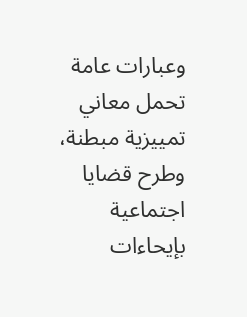وعبارات عامة تحمل معاني تمييزية مبطنة، وطرح قضايا اجتماعية بإيحاءات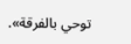توحي بالفرقة».